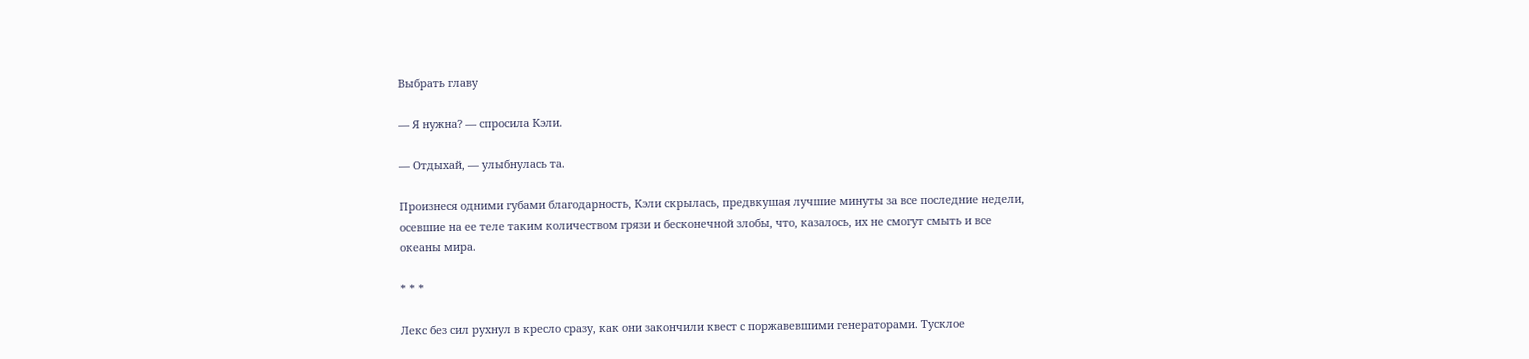Выбрать главу

— Я нужна? — спросила Кэли.

— Отдыхай, — улыбнулась та.

Произнеся одними губами благодарность, Кэли скрылась, предвкушая лучшие минуты за все последние недели, осевшие на ее теле таким количеством грязи и бесконечной злобы, что, казалось, их не смогут смыть и все океаны мира.

* * *

Лекс без сил рухнул в кресло сразу, как они закончили квест с поржавевшими генераторами. Тусклое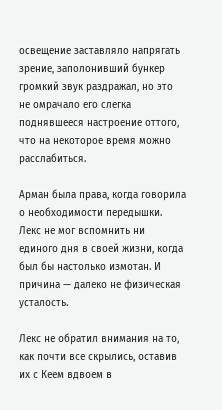освещение заставляло напрягать зрение, заполонивший бункер громкий звук раздражал, но это не омрачало его слегка поднявшееся настроение оттого, что на некоторое время можно расслабиться.

Арман была права, когда говорила о необходимости передышки. Лекс не мог вспомнить ни единого дня в своей жизни, когда был бы настолько измотан. И причина — далеко не физическая усталость.

Лекс не обратил внимания на то, как почти все скрылись, оставив их с Кеем вдвоем в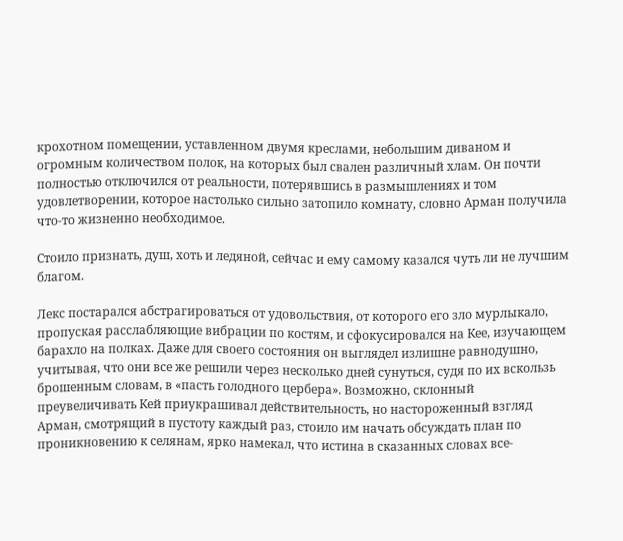крохотном помещении, уставленном двумя креслами, небольшим диваном и огромным количеством полок, на которых был свален различный хлам. Он почти полностью отключился от реальности, потерявшись в размышлениях и том удовлетворении, которое настолько сильно затопило комнату, словно Арман получила что-то жизненно необходимое.

Стоило признать, душ, хоть и ледяной, сейчас и ему самому казался чуть ли не лучшим благом.

Лекс постарался абстрагироваться от удовольствия, от которого его зло мурлыкало, пропуская расслабляющие вибрации по костям, и сфокусировался на Кее, изучающем барахло на полках. Даже для своего состояния он выглядел излишне равнодушно, учитывая, что они все же решили через несколько дней сунуться, судя по их вскользь брошенным словам, в «пасть голодного цербера». Возможно, склонный преувеличивать Кей приукрашивал действительность, но настороженный взгляд Арман, смотрящий в пустоту каждый раз, стоило им начать обсуждать план по проникновению к селянам, ярко намекал, что истина в сказанных словах все-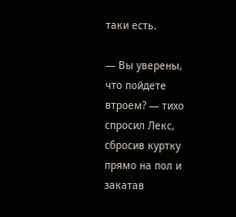таки есть.

— Вы уверены, что пойдете втроем? — тихо спросил Лекс, сбросив куртку прямо на пол и закатав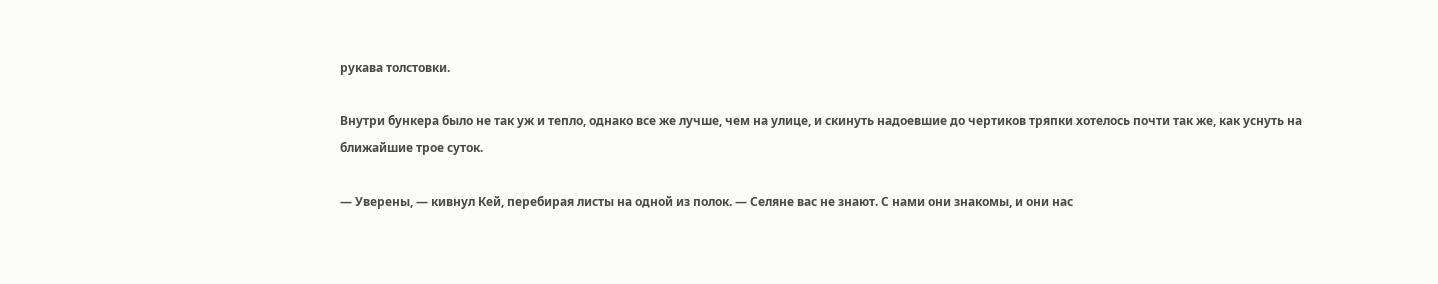рукава толстовки.

Внутри бункера было не так уж и тепло, однако все же лучше, чем на улице, и скинуть надоевшие до чертиков тряпки хотелось почти так же, как уснуть на ближайшие трое суток.

— Уверены, — кивнул Кей, перебирая листы на одной из полок. — Селяне вас не знают. С нами они знакомы, и они нас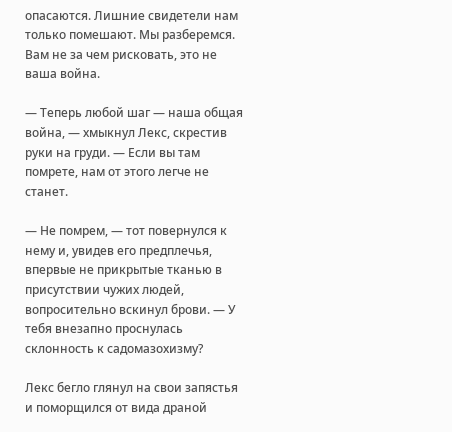опасаются. Лишние свидетели нам только помешают. Мы разберемся. Вам не за чем рисковать, это не ваша война.

— Теперь любой шаг — наша общая война, — хмыкнул Лекс, скрестив руки на груди. — Если вы там помрете, нам от этого легче не станет.

— Не помрем, — тот повернулся к нему и, увидев его предплечья, впервые не прикрытые тканью в присутствии чужих людей, вопросительно вскинул брови. — У тебя внезапно проснулась склонность к садомазохизму?

Лекс бегло глянул на свои запястья и поморщился от вида драной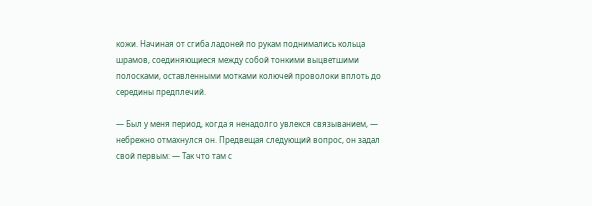кожи. Начиная от сгиба ладоней по рукам поднимались кольца шрамов, соединяющиеся между собой тонкими выцветшими полосками, оставленными мотками колючей проволоки вплоть до середины предплечий.

— Был у меня период, когда я ненадолго увлекся связыванием, — небрежно отмахнулся он. Предвещая следующий вопрос, он задал свой первым: — Так что там с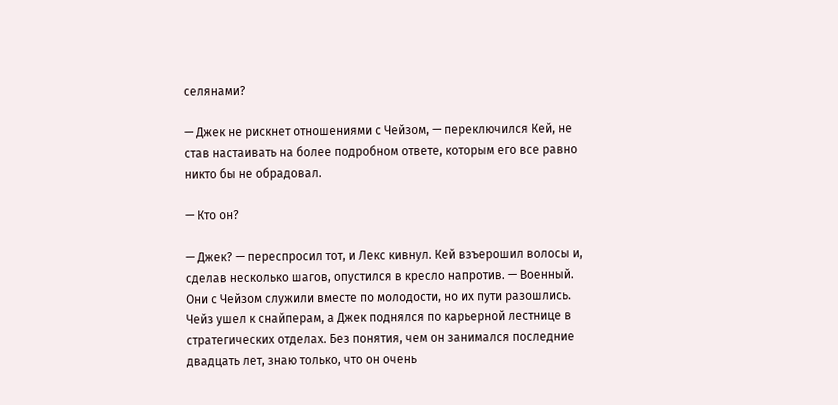селянами?

— Джек не рискнет отношениями с Чейзом, — переключился Кей, не став настаивать на более подробном ответе, которым его все равно никто бы не обрадовал.

— Кто он?

— Джек? — переспросил тот, и Лекс кивнул. Кей взъерошил волосы и, сделав несколько шагов, опустился в кресло напротив. — Военный. Они с Чейзом служили вместе по молодости, но их пути разошлись. Чейз ушел к снайперам, а Джек поднялся по карьерной лестнице в стратегических отделах. Без понятия, чем он занимался последние двадцать лет, знаю только, что он очень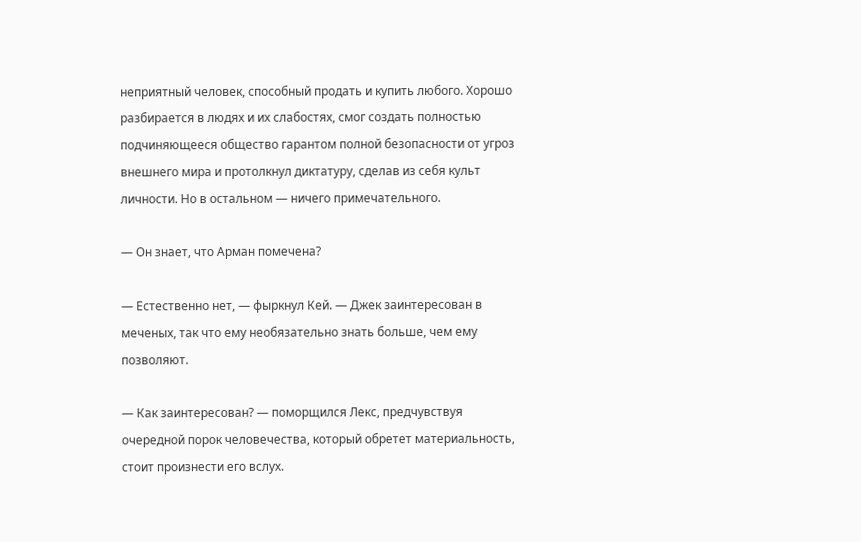неприятный человек, способный продать и купить любого. Хорошо разбирается в людях и их слабостях, смог создать полностью подчиняющееся общество гарантом полной безопасности от угроз внешнего мира и протолкнул диктатуру, сделав из себя культ личности. Но в остальном — ничего примечательного.

— Он знает, что Арман помечена?

— Естественно нет, — фыркнул Кей. — Джек заинтересован в меченых, так что ему необязательно знать больше, чем ему позволяют.

— Как заинтересован? — поморщился Лекс, предчувствуя очередной порок человечества, который обретет материальность, стоит произнести его вслух.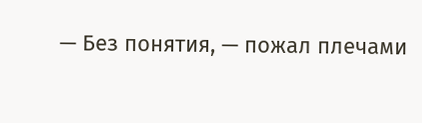— Без понятия, — пожал плечами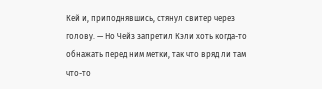Кей и, приподнявшись, стянул свитер через голову. — Но Чейз запретил Кэли хоть когда-то обнажать перед ним метки, так что вряд ли там что-то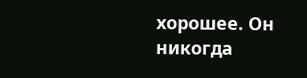хорошее. Он никогда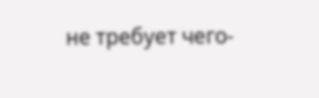не требует чего-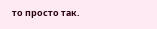то просто так.